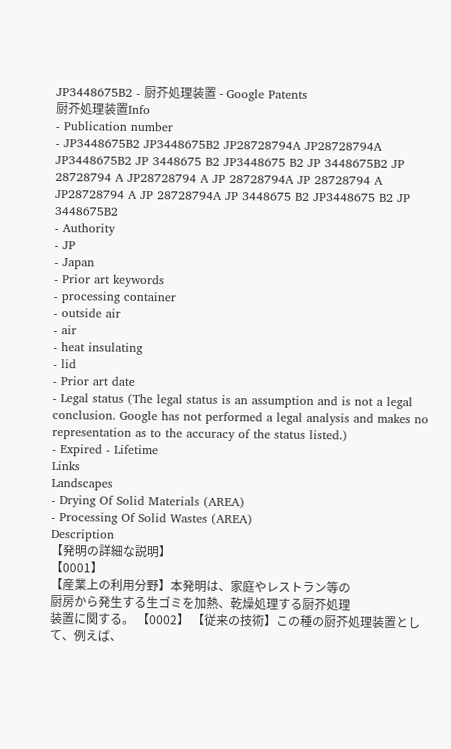JP3448675B2 - 厨芥処理装置 - Google Patents
厨芥処理装置Info
- Publication number
- JP3448675B2 JP3448675B2 JP28728794A JP28728794A JP3448675B2 JP 3448675 B2 JP3448675 B2 JP 3448675B2 JP 28728794 A JP28728794 A JP 28728794A JP 28728794 A JP28728794 A JP 28728794A JP 3448675 B2 JP3448675 B2 JP 3448675B2
- Authority
- JP
- Japan
- Prior art keywords
- processing container
- outside air
- air
- heat insulating
- lid
- Prior art date
- Legal status (The legal status is an assumption and is not a legal conclusion. Google has not performed a legal analysis and makes no representation as to the accuracy of the status listed.)
- Expired - Lifetime
Links
Landscapes
- Drying Of Solid Materials (AREA)
- Processing Of Solid Wastes (AREA)
Description
【発明の詳細な説明】
【0001】
【産業上の利用分野】本発明は、家庭やレストラン等の
厨房から発生する生ゴミを加熱、乾燥処理する厨芥処理
装置に関する。 【0002】 【従来の技術】この種の厨芥処理装置として、例えば、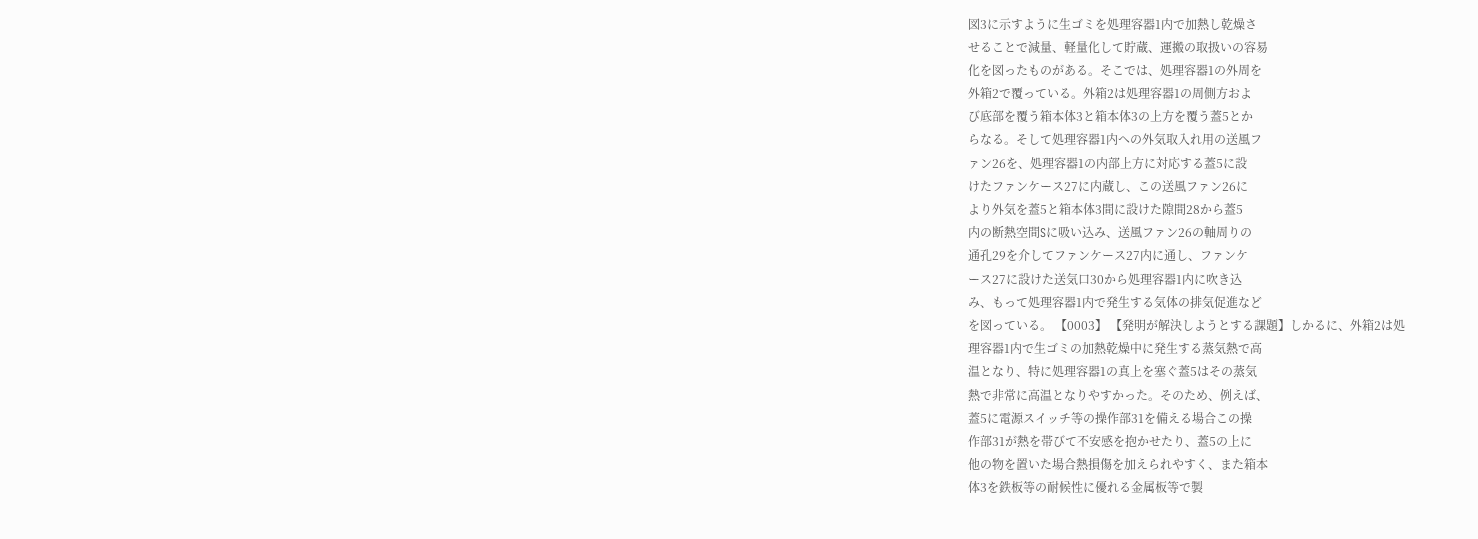図3に示すように生ゴミを処理容器1内で加熱し乾燥さ
せることで減量、軽量化して貯蔵、運搬の取扱いの容易
化を図ったものがある。そこでは、処理容器1の外周を
外箱2で覆っている。外箱2は処理容器1の周側方およ
び底部を覆う箱本体3と箱本体3の上方を覆う蓋5とか
らなる。そして処理容器1内への外気取入れ用の送風フ
ァン26を、処理容器1の内部上方に対応する蓋5に設
けたファンケース27に内蔵し、この送風ファン26に
より外気を蓋5と箱本体3間に設けた隙間28から蓋5
内の断熱空間Sに吸い込み、送風ファン26の軸周りの
通孔29を介してファンケース27内に通し、ファンケ
ース27に設けた送気口30から処理容器1内に吹き込
み、もって処理容器1内で発生する気体の排気促進など
を図っている。 【0003】 【発明が解決しようとする課題】しかるに、外箱2は処
理容器1内で生ゴミの加熱乾燥中に発生する蒸気熱で高
温となり、特に処理容器1の真上を塞ぐ蓋5はその蒸気
熱で非常に高温となりやすかった。そのため、例えば、
蓋5に電源スイッチ等の操作部31を備える場合この操
作部31が熱を帯びて不安感を抱かせたり、蓋5の上に
他の物を置いた場合熱損傷を加えられやすく、また箱本
体3を鉄板等の耐候性に優れる金属板等で製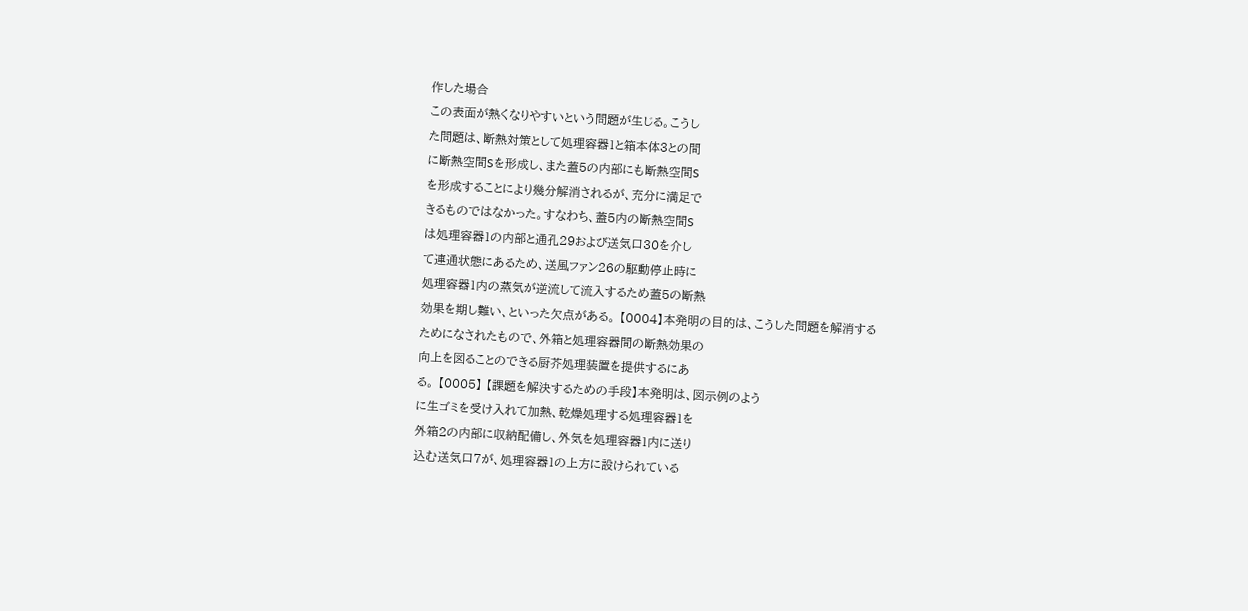作した場合
この表面が熱くなりやすいという問題が生じる。こうし
た問題は、断熱対策として処理容器1と箱本体3との間
に断熱空間Sを形成し、また蓋5の内部にも断熱空間S
を形成することにより幾分解消されるが、充分に満足で
きるものではなかった。すなわち、蓋5内の断熱空間S
は処理容器1の内部と通孔29および送気口30を介し
て連通状態にあるため、送風ファン26の駆動停止時に
処理容器1内の蒸気が逆流して流入するため蓋5の断熱
効果を期し難い、といった欠点がある。 【0004】本発明の目的は、こうした問題を解消する
ためになされたもので、外箱と処理容器間の断熱効果の
向上を図ることのできる厨芥処理装置を提供するにあ
る。 【0005】 【課題を解決するための手段】本発明は、図示例のよう
に生ゴミを受け入れて加熱、乾燥処理する処理容器1を
外箱2の内部に収納配備し、外気を処理容器1内に送り
込む送気口7が、処理容器1の上方に設けられている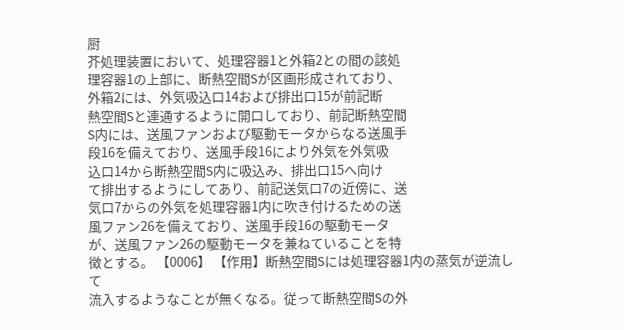厨
芥処理装置において、処理容器1と外箱2との間の該処
理容器1の上部に、断熱空間Sが区画形成されており、
外箱2には、外気吸込口14および排出口15が前記断
熱空間Sと連通するように開口しており、前記断熱空間
S内には、送風ファンおよび駆動モータからなる送風手
段16を備えており、送風手段16により外気を外気吸
込口14から断熱空間S内に吸込み、排出口15へ向け
て排出するようにしてあり、前記送気口7の近傍に、送
気口7からの外気を処理容器1内に吹き付けるための送
風ファン26を備えており、送風手段16の駆動モータ
が、送風ファン26の駆動モータを兼ねていることを特
徴とする。 【0006】 【作用】断熱空間Sには処理容器1内の蒸気が逆流して
流入するようなことが無くなる。従って断熱空間Sの外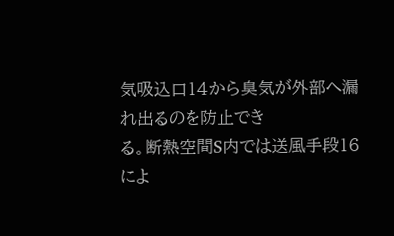気吸込口14から臭気が外部へ漏れ出るのを防止でき
る。断熱空間S内では送風手段16によ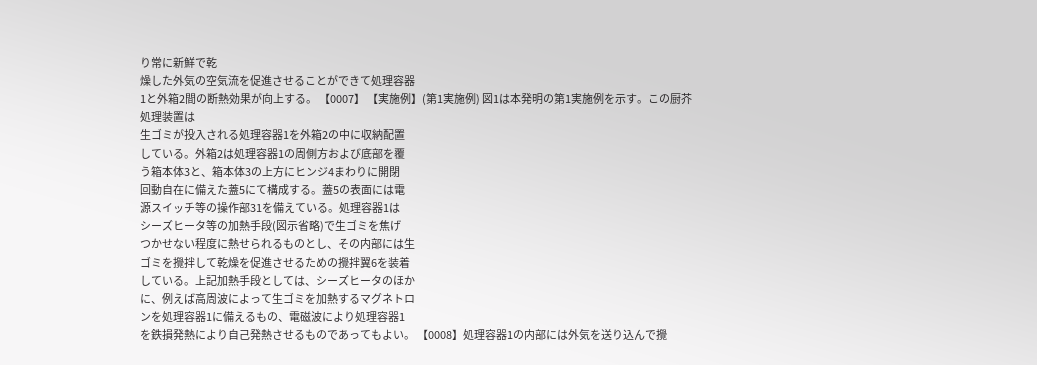り常に新鮮で乾
燥した外気の空気流を促進させることができて処理容器
1と外箱2間の断熱効果が向上する。 【0007】 【実施例】(第1実施例) 図1は本発明の第1実施例を示す。この厨芥処理装置は
生ゴミが投入される処理容器1を外箱2の中に収納配置
している。外箱2は処理容器1の周側方および底部を覆
う箱本体3と、箱本体3の上方にヒンジ4まわりに開閉
回動自在に備えた蓋5にて構成する。蓋5の表面には電
源スイッチ等の操作部31を備えている。処理容器1は
シーズヒータ等の加熱手段(図示省略)で生ゴミを焦げ
つかせない程度に熱せられるものとし、その内部には生
ゴミを攪拌して乾燥を促進させるための攪拌翼6を装着
している。上記加熱手段としては、シーズヒータのほか
に、例えば高周波によって生ゴミを加熱するマグネトロ
ンを処理容器1に備えるもの、電磁波により処理容器1
を鉄損発熱により自己発熱させるものであってもよい。 【0008】処理容器1の内部には外気を送り込んで攪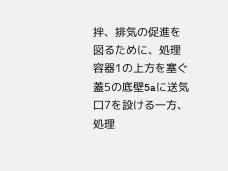拌、排気の促進を図るために、処理容器1の上方を塞ぐ
蓋5の底壁5aに送気口7を設ける一方、処理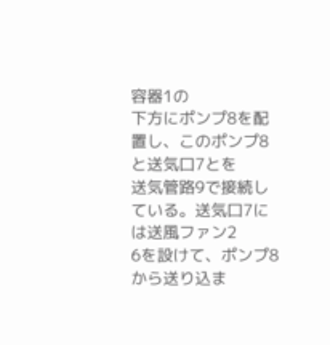容器1の
下方にポンプ8を配置し、このポンプ8と送気口7とを
送気管路9で接続している。送気口7には送風ファン2
6を設けて、ポンプ8から送り込ま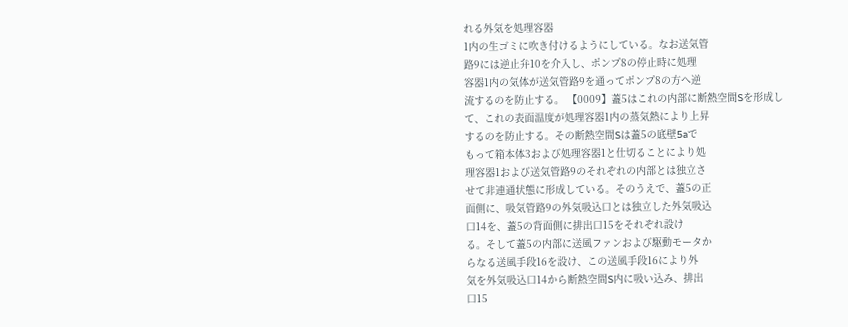れる外気を処理容器
1内の生ゴミに吹き付けるようにしている。なお送気管
路9には逆止弁10を介入し、ポンプ8の停止時に処理
容器1内の気体が送気管路9を通ってポンプ8の方へ逆
流するのを防止する。 【0009】蓋5はこれの内部に断熱空間Sを形成し
て、これの表面温度が処理容器1内の蒸気熱により上昇
するのを防止する。その断熱空間Sは蓋5の底壁5aで
もって箱本体3および処理容器1と仕切ることにより処
理容器1および送気管路9のそれぞれの内部とは独立さ
せて非連通状態に形成している。そのうえで、蓋5の正
面側に、吸気管路9の外気吸込口とは独立した外気吸込
口14を、蓋5の背面側に排出口15をそれぞれ設け
る。そして蓋5の内部に送風ファンおよび駆動モータか
らなる送風手段16を設け、この送風手段16により外
気を外気吸込口14から断熱空間S内に吸い込み、排出
口15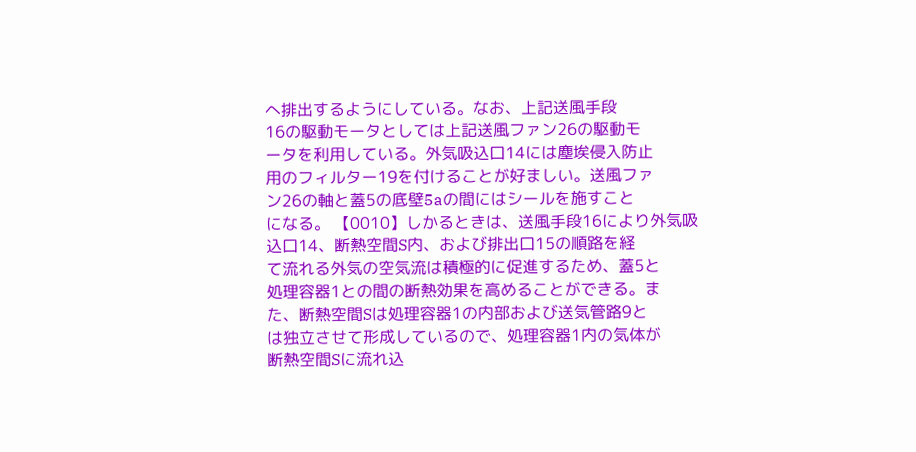へ排出するようにしている。なお、上記送風手段
16の駆動モータとしては上記送風ファン26の駆動モ
ータを利用している。外気吸込口14には塵埃侵入防止
用のフィルター19を付けることが好ましい。送風ファ
ン26の軸と蓋5の底壁5aの間にはシールを施すこと
になる。 【0010】しかるときは、送風手段16により外気吸
込口14、断熱空間S内、および排出口15の順路を経
て流れる外気の空気流は積極的に促進するため、蓋5と
処理容器1との間の断熱効果を高めることができる。ま
た、断熱空間Sは処理容器1の内部および送気管路9と
は独立させて形成しているので、処理容器1内の気体が
断熱空間Sに流れ込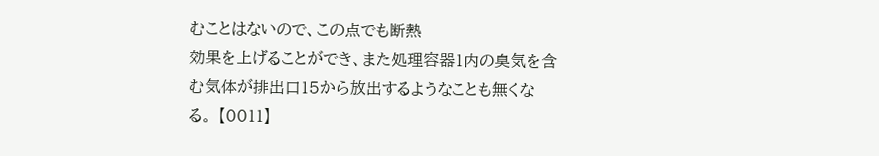むことはないので、この点でも断熱
効果を上げることができ、また処理容器1内の臭気を含
む気体が排出口15から放出するようなことも無くな
る。 【0011】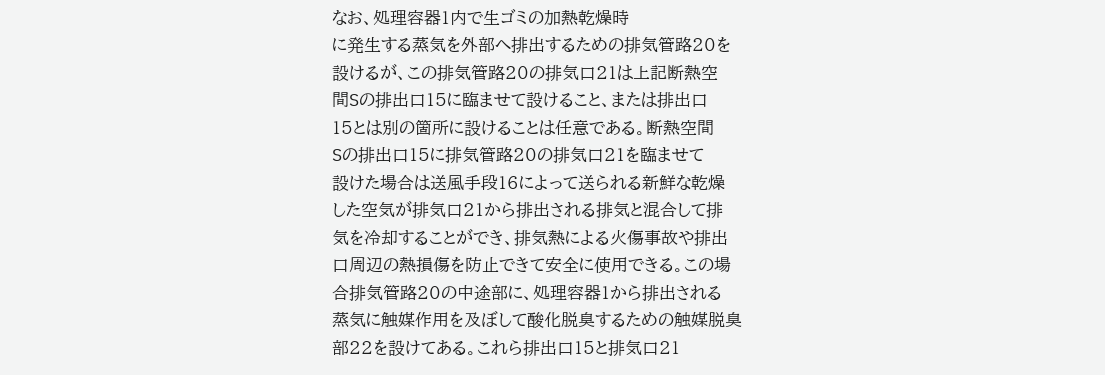なお、処理容器1内で生ゴミの加熱乾燥時
に発生する蒸気を外部へ排出するための排気管路20を
設けるが、この排気管路20の排気口21は上記断熱空
間Sの排出口15に臨ませて設けること、または排出口
15とは別の箇所に設けることは任意である。断熱空間
Sの排出口15に排気管路20の排気口21を臨ませて
設けた場合は送風手段16によって送られる新鮮な乾燥
した空気が排気口21から排出される排気と混合して排
気を冷却することができ、排気熱による火傷事故や排出
口周辺の熱損傷を防止できて安全に使用できる。この場
合排気管路20の中途部に、処理容器1から排出される
蒸気に触媒作用を及ぼして酸化脱臭するための触媒脱臭
部22を設けてある。これら排出口15と排気口21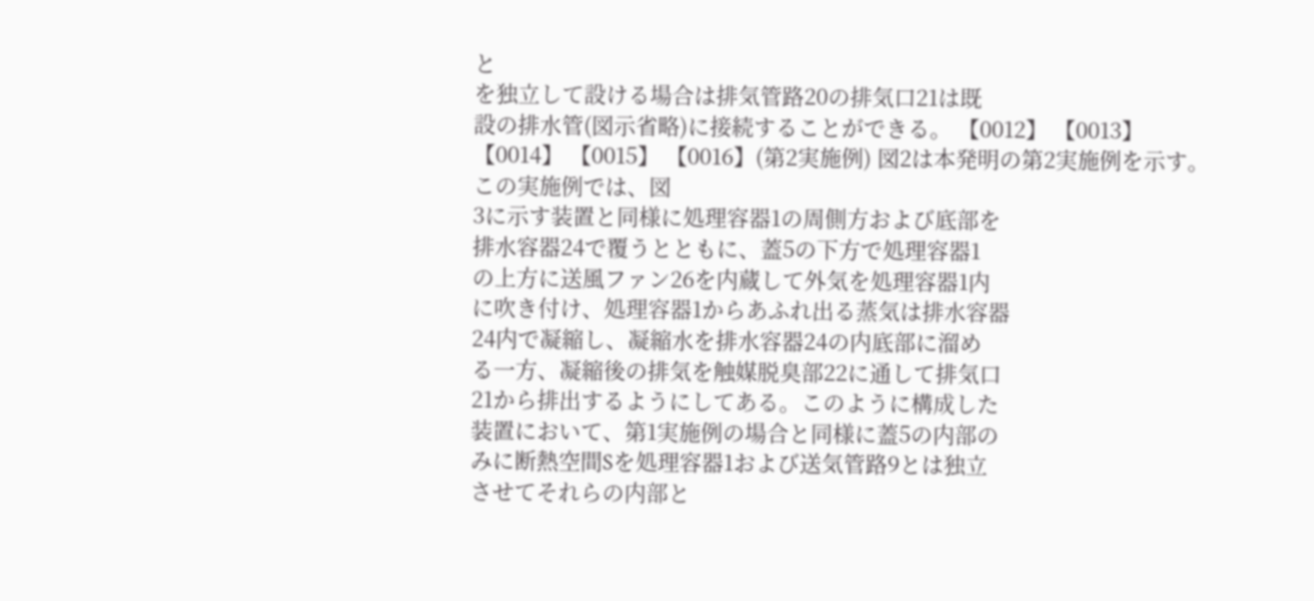と
を独立して設ける場合は排気管路20の排気口21は既
設の排水管(図示省略)に接続することができる。 【0012】 【0013】 【0014】 【0015】 【0016】(第2実施例) 図2は本発明の第2実施例を示す。この実施例では、図
3に示す装置と同様に処理容器1の周側方および底部を
排水容器24で覆うとともに、蓋5の下方で処理容器1
の上方に送風ファン26を内蔵して外気を処理容器1内
に吹き付け、処理容器1からあふれ出る蒸気は排水容器
24内で凝縮し、凝縮水を排水容器24の内底部に溜め
る一方、凝縮後の排気を触媒脱臭部22に通して排気口
21から排出するようにしてある。このように構成した
装置において、第1実施例の場合と同様に蓋5の内部の
みに断熱空間Sを処理容器1および送気管路9とは独立
させてそれらの内部と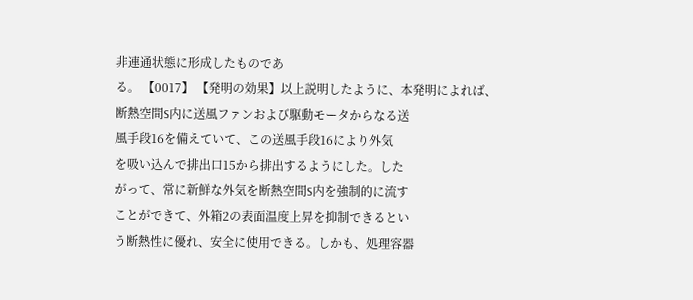非連通状態に形成したものであ
る。 【0017】 【発明の効果】以上説明したように、本発明によれば、
断熱空間S内に送風ファンおよび駆動モータからなる送
風手段16を備えていて、この送風手段16により外気
を吸い込んで排出口15から排出するようにした。した
がって、常に新鮮な外気を断熱空間S内を強制的に流す
ことができて、外箱2の表面温度上昇を抑制できるとい
う断熱性に優れ、安全に使用できる。しかも、処理容器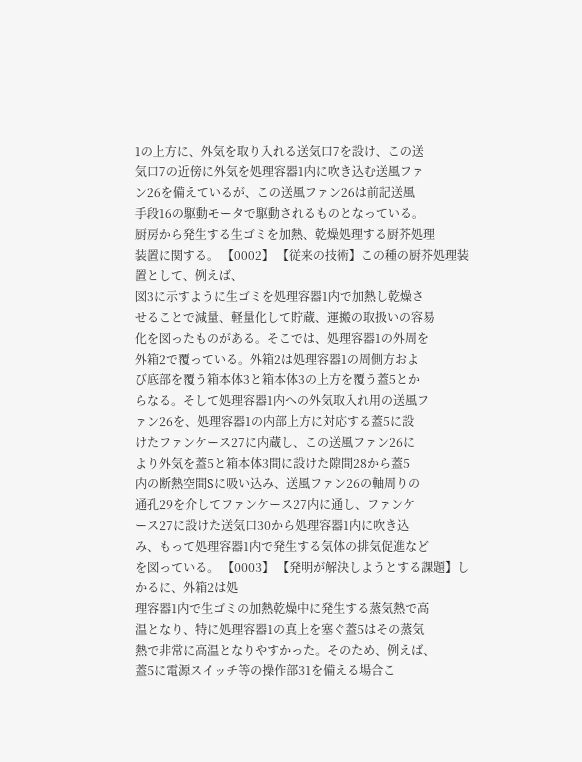1の上方に、外気を取り入れる送気口7を設け、この送
気口7の近傍に外気を処理容器1内に吹き込む送風ファ
ン26を備えているが、この送風ファン26は前記送風
手段16の駆動モータで駆動されるものとなっている。
厨房から発生する生ゴミを加熱、乾燥処理する厨芥処理
装置に関する。 【0002】 【従来の技術】この種の厨芥処理装置として、例えば、
図3に示すように生ゴミを処理容器1内で加熱し乾燥さ
せることで減量、軽量化して貯蔵、運搬の取扱いの容易
化を図ったものがある。そこでは、処理容器1の外周を
外箱2で覆っている。外箱2は処理容器1の周側方およ
び底部を覆う箱本体3と箱本体3の上方を覆う蓋5とか
らなる。そして処理容器1内への外気取入れ用の送風フ
ァン26を、処理容器1の内部上方に対応する蓋5に設
けたファンケース27に内蔵し、この送風ファン26に
より外気を蓋5と箱本体3間に設けた隙間28から蓋5
内の断熱空間Sに吸い込み、送風ファン26の軸周りの
通孔29を介してファンケース27内に通し、ファンケ
ース27に設けた送気口30から処理容器1内に吹き込
み、もって処理容器1内で発生する気体の排気促進など
を図っている。 【0003】 【発明が解決しようとする課題】しかるに、外箱2は処
理容器1内で生ゴミの加熱乾燥中に発生する蒸気熱で高
温となり、特に処理容器1の真上を塞ぐ蓋5はその蒸気
熱で非常に高温となりやすかった。そのため、例えば、
蓋5に電源スイッチ等の操作部31を備える場合こ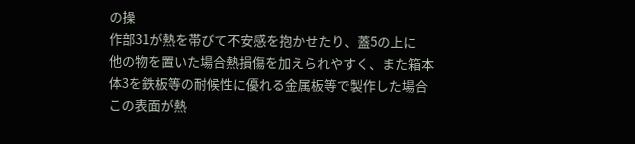の操
作部31が熱を帯びて不安感を抱かせたり、蓋5の上に
他の物を置いた場合熱損傷を加えられやすく、また箱本
体3を鉄板等の耐候性に優れる金属板等で製作した場合
この表面が熱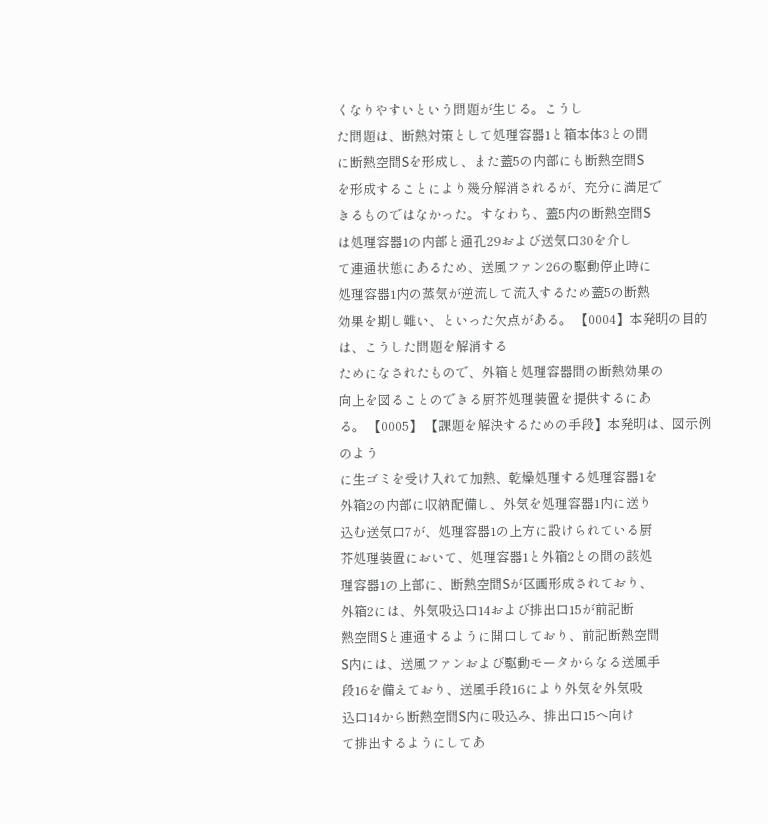くなりやすいという問題が生じる。こうし
た問題は、断熱対策として処理容器1と箱本体3との間
に断熱空間Sを形成し、また蓋5の内部にも断熱空間S
を形成することにより幾分解消されるが、充分に満足で
きるものではなかった。すなわち、蓋5内の断熱空間S
は処理容器1の内部と通孔29および送気口30を介し
て連通状態にあるため、送風ファン26の駆動停止時に
処理容器1内の蒸気が逆流して流入するため蓋5の断熱
効果を期し難い、といった欠点がある。 【0004】本発明の目的は、こうした問題を解消する
ためになされたもので、外箱と処理容器間の断熱効果の
向上を図ることのできる厨芥処理装置を提供するにあ
る。 【0005】 【課題を解決するための手段】本発明は、図示例のよう
に生ゴミを受け入れて加熱、乾燥処理する処理容器1を
外箱2の内部に収納配備し、外気を処理容器1内に送り
込む送気口7が、処理容器1の上方に設けられている厨
芥処理装置において、処理容器1と外箱2との間の該処
理容器1の上部に、断熱空間Sが区画形成されており、
外箱2には、外気吸込口14および排出口15が前記断
熱空間Sと連通するように開口しており、前記断熱空間
S内には、送風ファンおよび駆動モータからなる送風手
段16を備えており、送風手段16により外気を外気吸
込口14から断熱空間S内に吸込み、排出口15へ向け
て排出するようにしてあ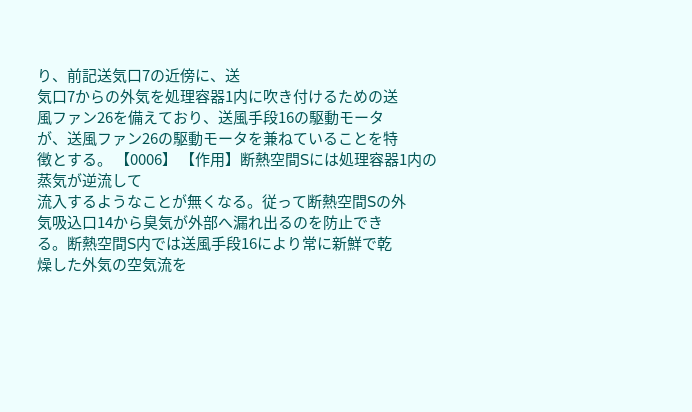り、前記送気口7の近傍に、送
気口7からの外気を処理容器1内に吹き付けるための送
風ファン26を備えており、送風手段16の駆動モータ
が、送風ファン26の駆動モータを兼ねていることを特
徴とする。 【0006】 【作用】断熱空間Sには処理容器1内の蒸気が逆流して
流入するようなことが無くなる。従って断熱空間Sの外
気吸込口14から臭気が外部へ漏れ出るのを防止でき
る。断熱空間S内では送風手段16により常に新鮮で乾
燥した外気の空気流を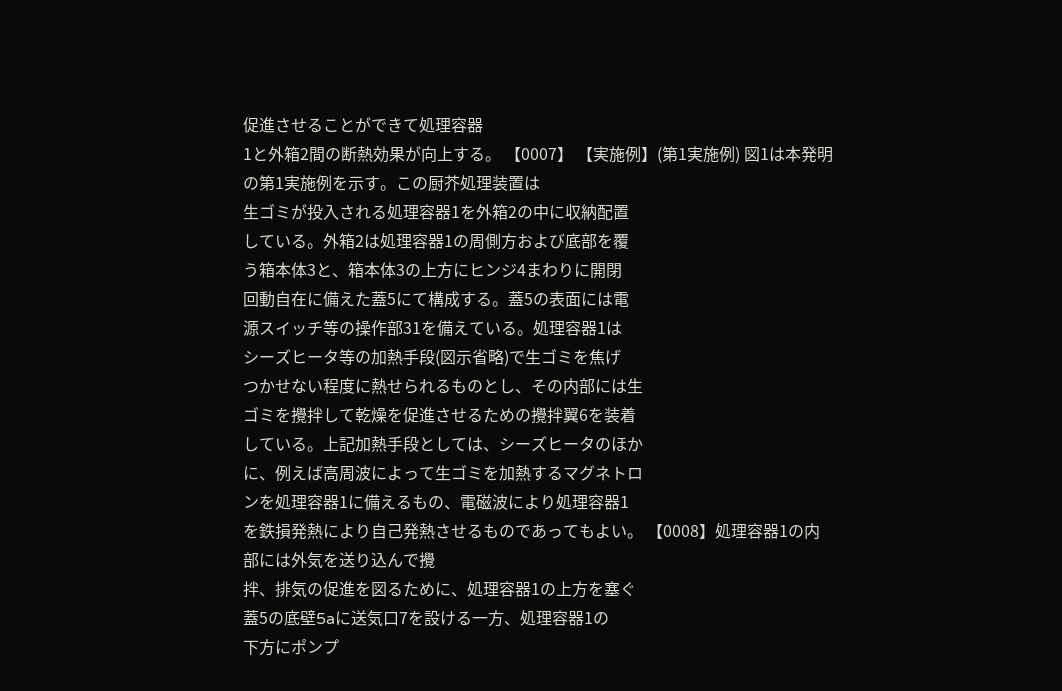促進させることができて処理容器
1と外箱2間の断熱効果が向上する。 【0007】 【実施例】(第1実施例) 図1は本発明の第1実施例を示す。この厨芥処理装置は
生ゴミが投入される処理容器1を外箱2の中に収納配置
している。外箱2は処理容器1の周側方および底部を覆
う箱本体3と、箱本体3の上方にヒンジ4まわりに開閉
回動自在に備えた蓋5にて構成する。蓋5の表面には電
源スイッチ等の操作部31を備えている。処理容器1は
シーズヒータ等の加熱手段(図示省略)で生ゴミを焦げ
つかせない程度に熱せられるものとし、その内部には生
ゴミを攪拌して乾燥を促進させるための攪拌翼6を装着
している。上記加熱手段としては、シーズヒータのほか
に、例えば高周波によって生ゴミを加熱するマグネトロ
ンを処理容器1に備えるもの、電磁波により処理容器1
を鉄損発熱により自己発熱させるものであってもよい。 【0008】処理容器1の内部には外気を送り込んで攪
拌、排気の促進を図るために、処理容器1の上方を塞ぐ
蓋5の底壁5aに送気口7を設ける一方、処理容器1の
下方にポンプ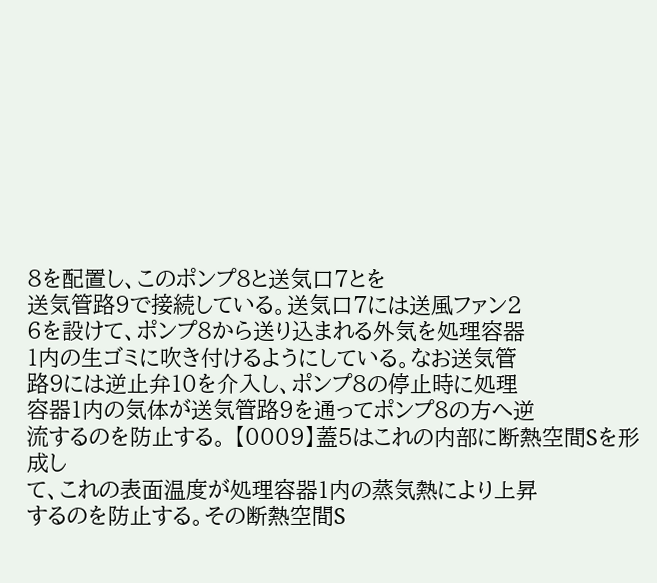8を配置し、このポンプ8と送気口7とを
送気管路9で接続している。送気口7には送風ファン2
6を設けて、ポンプ8から送り込まれる外気を処理容器
1内の生ゴミに吹き付けるようにしている。なお送気管
路9には逆止弁10を介入し、ポンプ8の停止時に処理
容器1内の気体が送気管路9を通ってポンプ8の方へ逆
流するのを防止する。 【0009】蓋5はこれの内部に断熱空間Sを形成し
て、これの表面温度が処理容器1内の蒸気熱により上昇
するのを防止する。その断熱空間S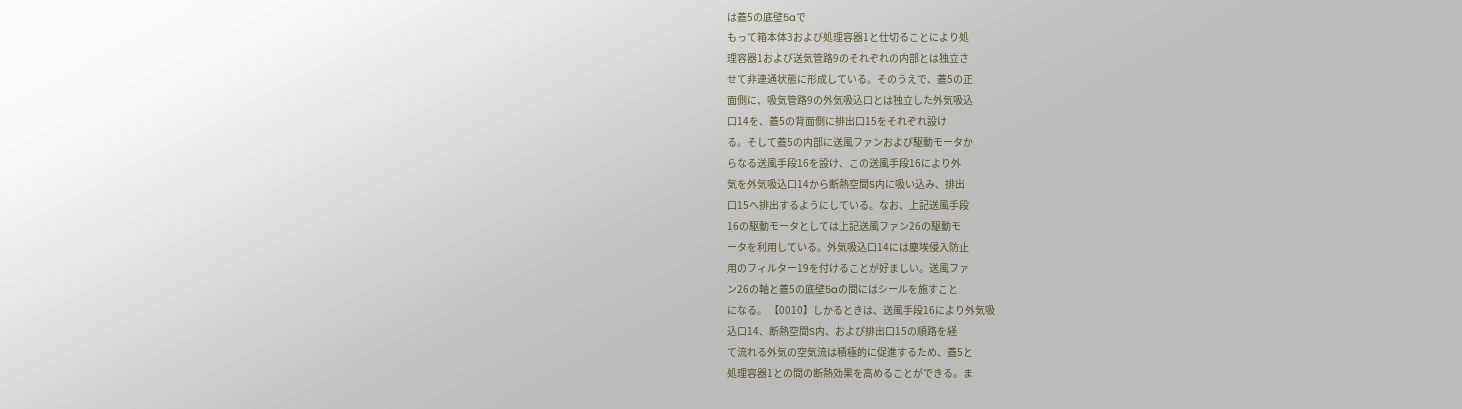は蓋5の底壁5aで
もって箱本体3および処理容器1と仕切ることにより処
理容器1および送気管路9のそれぞれの内部とは独立さ
せて非連通状態に形成している。そのうえで、蓋5の正
面側に、吸気管路9の外気吸込口とは独立した外気吸込
口14を、蓋5の背面側に排出口15をそれぞれ設け
る。そして蓋5の内部に送風ファンおよび駆動モータか
らなる送風手段16を設け、この送風手段16により外
気を外気吸込口14から断熱空間S内に吸い込み、排出
口15へ排出するようにしている。なお、上記送風手段
16の駆動モータとしては上記送風ファン26の駆動モ
ータを利用している。外気吸込口14には塵埃侵入防止
用のフィルター19を付けることが好ましい。送風ファ
ン26の軸と蓋5の底壁5aの間にはシールを施すこと
になる。 【0010】しかるときは、送風手段16により外気吸
込口14、断熱空間S内、および排出口15の順路を経
て流れる外気の空気流は積極的に促進するため、蓋5と
処理容器1との間の断熱効果を高めることができる。ま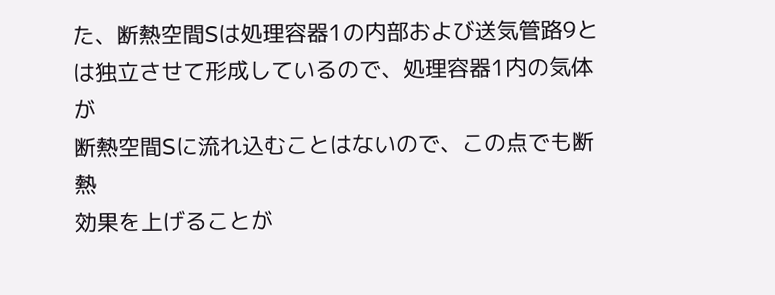た、断熱空間Sは処理容器1の内部および送気管路9と
は独立させて形成しているので、処理容器1内の気体が
断熱空間Sに流れ込むことはないので、この点でも断熱
効果を上げることが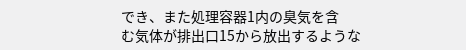でき、また処理容器1内の臭気を含
む気体が排出口15から放出するような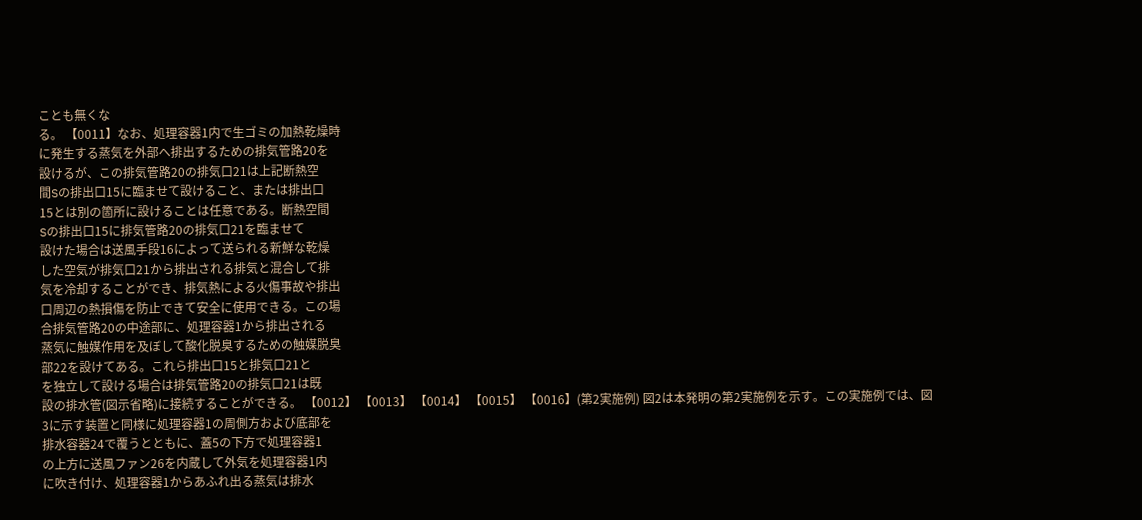ことも無くな
る。 【0011】なお、処理容器1内で生ゴミの加熱乾燥時
に発生する蒸気を外部へ排出するための排気管路20を
設けるが、この排気管路20の排気口21は上記断熱空
間Sの排出口15に臨ませて設けること、または排出口
15とは別の箇所に設けることは任意である。断熱空間
Sの排出口15に排気管路20の排気口21を臨ませて
設けた場合は送風手段16によって送られる新鮮な乾燥
した空気が排気口21から排出される排気と混合して排
気を冷却することができ、排気熱による火傷事故や排出
口周辺の熱損傷を防止できて安全に使用できる。この場
合排気管路20の中途部に、処理容器1から排出される
蒸気に触媒作用を及ぼして酸化脱臭するための触媒脱臭
部22を設けてある。これら排出口15と排気口21と
を独立して設ける場合は排気管路20の排気口21は既
設の排水管(図示省略)に接続することができる。 【0012】 【0013】 【0014】 【0015】 【0016】(第2実施例) 図2は本発明の第2実施例を示す。この実施例では、図
3に示す装置と同様に処理容器1の周側方および底部を
排水容器24で覆うとともに、蓋5の下方で処理容器1
の上方に送風ファン26を内蔵して外気を処理容器1内
に吹き付け、処理容器1からあふれ出る蒸気は排水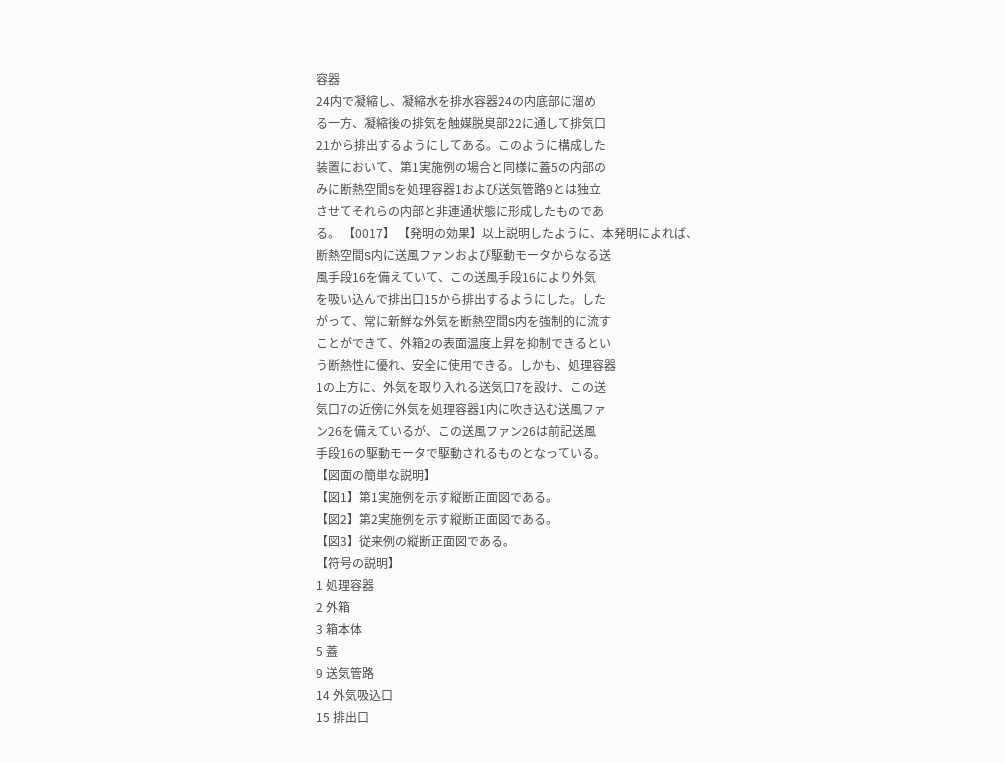容器
24内で凝縮し、凝縮水を排水容器24の内底部に溜め
る一方、凝縮後の排気を触媒脱臭部22に通して排気口
21から排出するようにしてある。このように構成した
装置において、第1実施例の場合と同様に蓋5の内部の
みに断熱空間Sを処理容器1および送気管路9とは独立
させてそれらの内部と非連通状態に形成したものであ
る。 【0017】 【発明の効果】以上説明したように、本発明によれば、
断熱空間S内に送風ファンおよび駆動モータからなる送
風手段16を備えていて、この送風手段16により外気
を吸い込んで排出口15から排出するようにした。した
がって、常に新鮮な外気を断熱空間S内を強制的に流す
ことができて、外箱2の表面温度上昇を抑制できるとい
う断熱性に優れ、安全に使用できる。しかも、処理容器
1の上方に、外気を取り入れる送気口7を設け、この送
気口7の近傍に外気を処理容器1内に吹き込む送風ファ
ン26を備えているが、この送風ファン26は前記送風
手段16の駆動モータで駆動されるものとなっている。
【図面の簡単な説明】
【図1】第1実施例を示す縦断正面図である。
【図2】第2実施例を示す縦断正面図である。
【図3】従来例の縦断正面図である。
【符号の説明】
1 処理容器
2 外箱
3 箱本体
5 蓋
9 送気管路
14 外気吸込口
15 排出口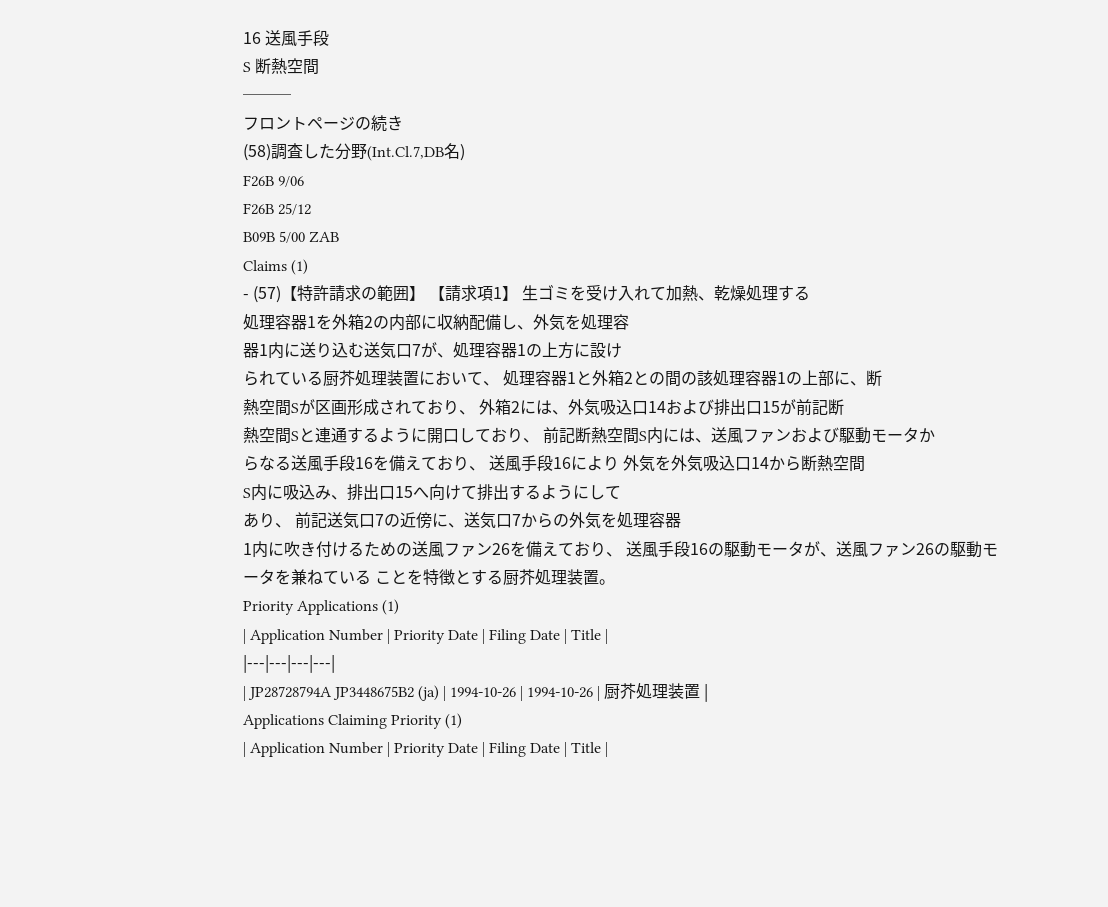16 送風手段
S 断熱空間
───
フロントページの続き
(58)調査した分野(Int.Cl.7,DB名)
F26B 9/06
F26B 25/12
B09B 5/00 ZAB
Claims (1)
- (57)【特許請求の範囲】 【請求項1】 生ゴミを受け入れて加熱、乾燥処理する
処理容器1を外箱2の内部に収納配備し、外気を処理容
器1内に送り込む送気口7が、処理容器1の上方に設け
られている厨芥処理装置において、 処理容器1と外箱2との間の該処理容器1の上部に、断
熱空間Sが区画形成されており、 外箱2には、外気吸込口14および排出口15が前記断
熱空間Sと連通するように開口しており、 前記断熱空間S内には、送風ファンおよび駆動モータか
らなる送風手段16を備えており、 送風手段16により 外気を外気吸込口14から断熱空間
S内に吸込み、排出口15へ向けて排出するようにして
あり、 前記送気口7の近傍に、送気口7からの外気を処理容器
1内に吹き付けるための送風ファン26を備えており、 送風手段16の駆動モータが、送風ファン26の駆動モ
ータを兼ねている ことを特徴とする厨芥処理装置。
Priority Applications (1)
| Application Number | Priority Date | Filing Date | Title |
|---|---|---|---|
| JP28728794A JP3448675B2 (ja) | 1994-10-26 | 1994-10-26 | 厨芥処理装置 |
Applications Claiming Priority (1)
| Application Number | Priority Date | Filing Date | Title |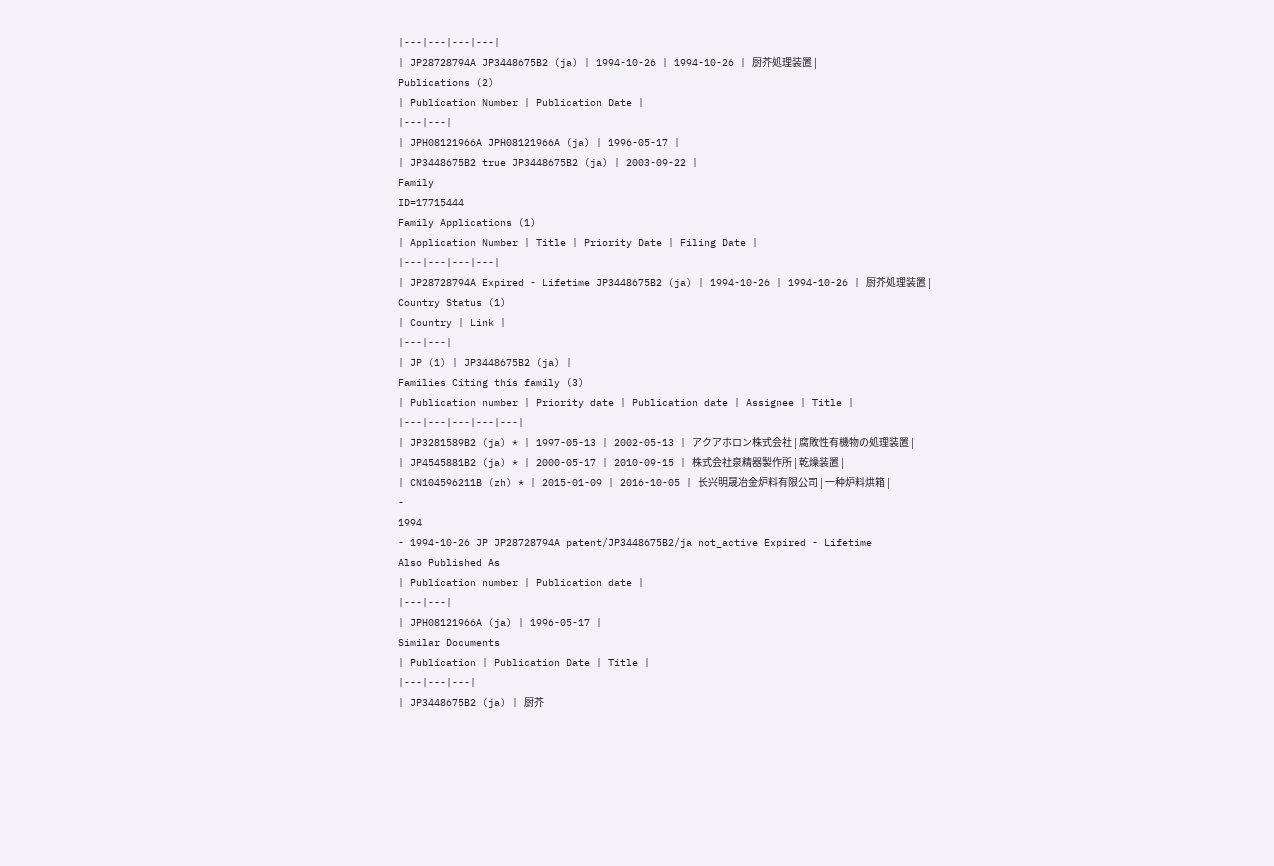|---|---|---|---|
| JP28728794A JP3448675B2 (ja) | 1994-10-26 | 1994-10-26 | 厨芥処理装置 |
Publications (2)
| Publication Number | Publication Date |
|---|---|
| JPH08121966A JPH08121966A (ja) | 1996-05-17 |
| JP3448675B2 true JP3448675B2 (ja) | 2003-09-22 |
Family
ID=17715444
Family Applications (1)
| Application Number | Title | Priority Date | Filing Date |
|---|---|---|---|
| JP28728794A Expired - Lifetime JP3448675B2 (ja) | 1994-10-26 | 1994-10-26 | 厨芥処理装置 |
Country Status (1)
| Country | Link |
|---|---|
| JP (1) | JP3448675B2 (ja) |
Families Citing this family (3)
| Publication number | Priority date | Publication date | Assignee | Title |
|---|---|---|---|---|
| JP3281589B2 (ja) * | 1997-05-13 | 2002-05-13 | アクアホロン株式会社 | 腐敗性有機物の処理装置 |
| JP4545881B2 (ja) * | 2000-05-17 | 2010-09-15 | 株式会社泉精器製作所 | 乾燥装置 |
| CN104596211B (zh) * | 2015-01-09 | 2016-10-05 | 长兴明晟冶金炉料有限公司 | 一种炉料烘箱 |
-
1994
- 1994-10-26 JP JP28728794A patent/JP3448675B2/ja not_active Expired - Lifetime
Also Published As
| Publication number | Publication date |
|---|---|
| JPH08121966A (ja) | 1996-05-17 |
Similar Documents
| Publication | Publication Date | Title |
|---|---|---|
| JP3448675B2 (ja) | 厨芥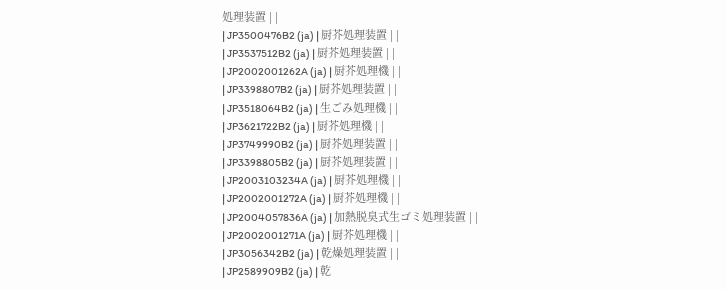処理装置 | |
| JP3500476B2 (ja) | 厨芥処理装置 | |
| JP3537512B2 (ja) | 厨芥処理装置 | |
| JP2002001262A (ja) | 厨芥処理機 | |
| JP3398807B2 (ja) | 厨芥処理装置 | |
| JP3518064B2 (ja) | 生ごみ処理機 | |
| JP3621722B2 (ja) | 厨芥処理機 | |
| JP3749990B2 (ja) | 厨芥処理装置 | |
| JP3398805B2 (ja) | 厨芥処理装置 | |
| JP2003103234A (ja) | 厨芥処理機 | |
| JP2002001272A (ja) | 厨芥処理機 | |
| JP2004057836A (ja) | 加熱脱臭式生ゴミ処理装置 | |
| JP2002001271A (ja) | 厨芥処理機 | |
| JP3056342B2 (ja) | 乾燥処理装置 | |
| JP2589909B2 (ja) | 乾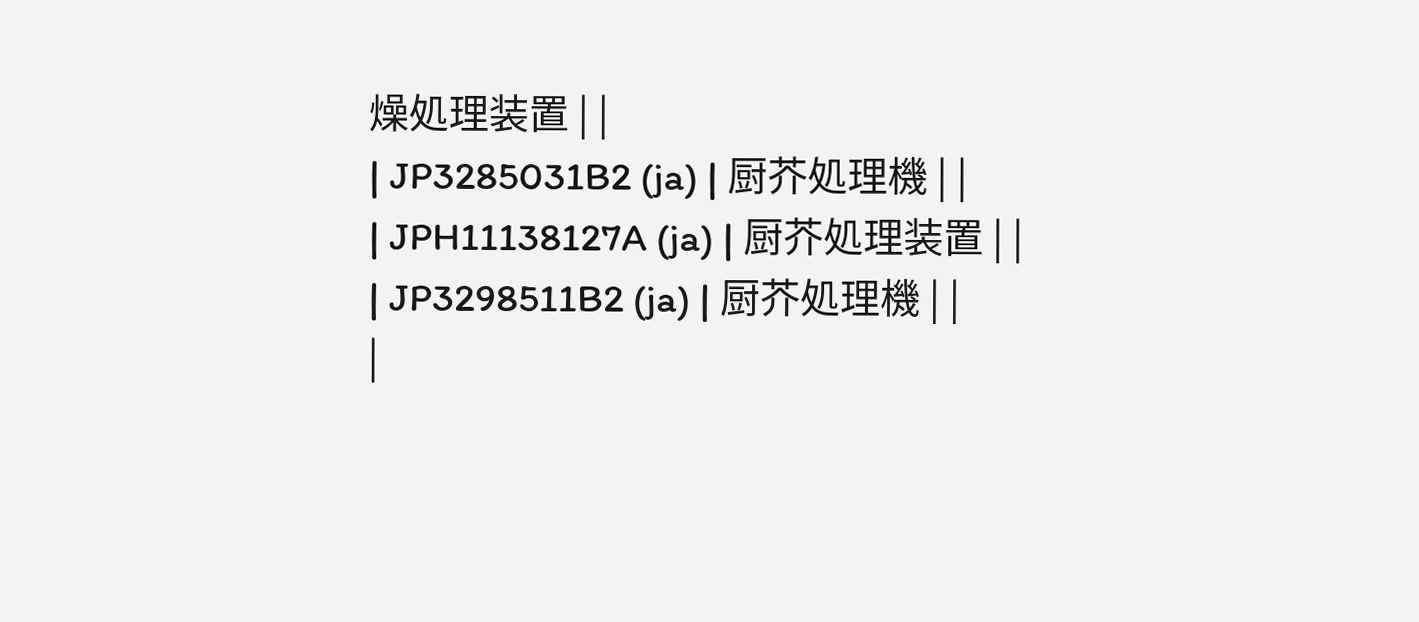燥処理装置 | |
| JP3285031B2 (ja) | 厨芥処理機 | |
| JPH11138127A (ja) | 厨芥処理装置 | |
| JP3298511B2 (ja) | 厨芥処理機 | |
|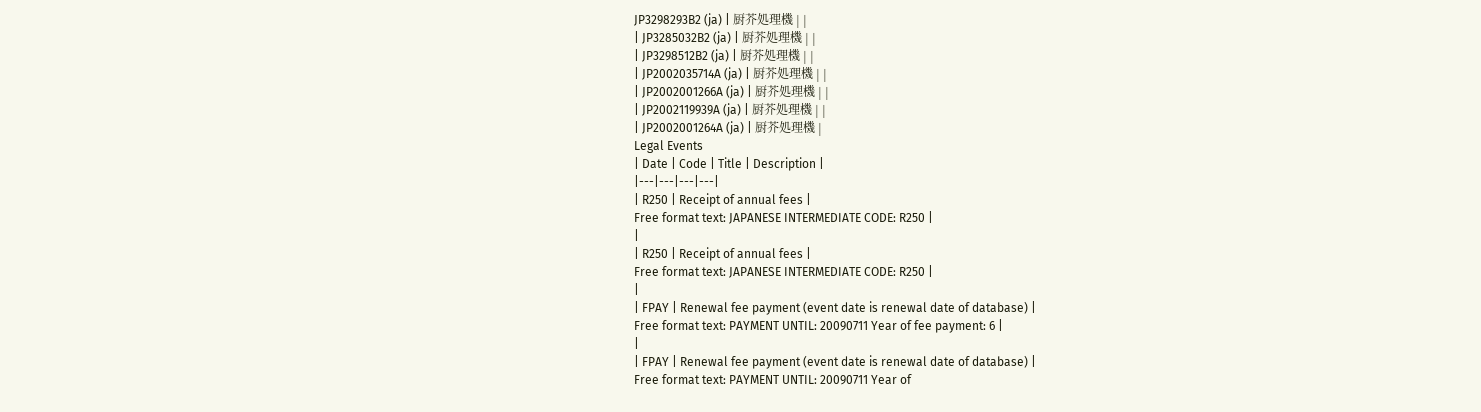JP3298293B2 (ja) | 厨芥処理機 | |
| JP3285032B2 (ja) | 厨芥処理機 | |
| JP3298512B2 (ja) | 厨芥処理機 | |
| JP2002035714A (ja) | 厨芥処理機 | |
| JP2002001266A (ja) | 厨芥処理機 | |
| JP2002119939A (ja) | 厨芥処理機 | |
| JP2002001264A (ja) | 厨芥処理機 |
Legal Events
| Date | Code | Title | Description |
|---|---|---|---|
| R250 | Receipt of annual fees |
Free format text: JAPANESE INTERMEDIATE CODE: R250 |
|
| R250 | Receipt of annual fees |
Free format text: JAPANESE INTERMEDIATE CODE: R250 |
|
| FPAY | Renewal fee payment (event date is renewal date of database) |
Free format text: PAYMENT UNTIL: 20090711 Year of fee payment: 6 |
|
| FPAY | Renewal fee payment (event date is renewal date of database) |
Free format text: PAYMENT UNTIL: 20090711 Year of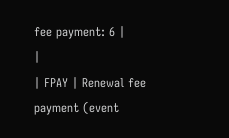fee payment: 6 |
|
| FPAY | Renewal fee payment (event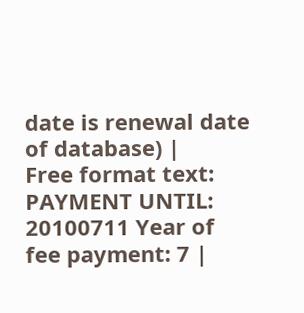date is renewal date of database) |
Free format text: PAYMENT UNTIL: 20100711 Year of fee payment: 7 |